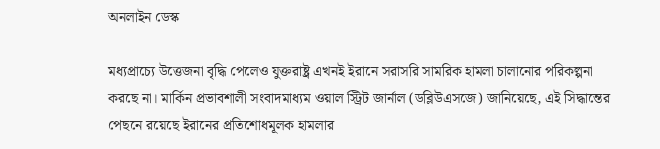অনলাইন ডেস্ক

মধ্যপ্রাচ্যে উত্তেজনা বৃদ্ধি পেলেও যুক্তরাষ্ট্র এখনই ইরানে সরাসরি সামরিক হামলা চালানোর পরিকল্পনা করছে না। মার্কিন প্রভাবশালী সংবাদমাধ্যম ওয়াল স্ট্রিট জার্নাল (ডব্লিউএসজে) জানিয়েছে, এই সিদ্ধান্তের পেছনে রয়েছে ইরানের প্রতিশোধমূলক হামলার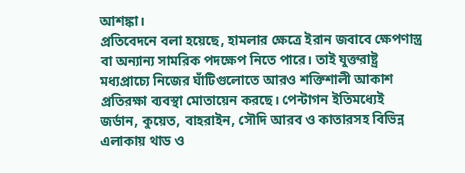আশঙ্কা।
প্রতিবেদনে বলা হয়েছে, হামলার ক্ষেত্রে ইরান জবাবে ক্ষেপণাস্ত্র বা অন্যান্য সামরিক পদক্ষেপ নিতে পারে। তাই যুক্তরাষ্ট্র মধ্যপ্রাচ্যে নিজের ঘাঁটিগুলোতে আরও শক্তিশালী আকাশ প্রতিরক্ষা ব্যবস্থা মোতায়েন করছে। পেন্টাগন ইতিমধ্যেই জর্ডান, কুয়েত, বাহরাইন, সৌদি আরব ও কাতারসহ বিভিন্ন এলাকায় থাড ও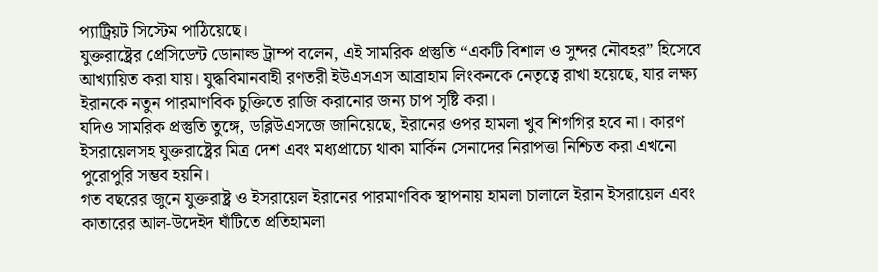প্যাট্রিয়ট সিস্টেম পাঠিয়েছে।
যুক্তরাষ্ট্রের প্রেসিডেন্ট ডোনাল্ড ট্রাম্প বলেন, এই সামরিক প্রস্তুতি “একটি বিশাল ও সুন্দর নৌবহর” হিসেবে আখ্যায়িত করা যায়। যুদ্ধবিমানবাহী রণতরী ইউএসএস আব্রাহাম লিংকনকে নেতৃত্বে রাখা হয়েছে, যার লক্ষ্য ইরানকে নতুন পারমাণবিক চুক্তিতে রাজি করানোর জন্য চাপ সৃষ্টি করা।
যদিও সামরিক প্রস্তুতি তুঙ্গে, ডব্লিউএসজে জানিয়েছে, ইরানের ওপর হামলা খুব শিগগির হবে না। কারণ ইসরায়েলসহ যুক্তরাষ্ট্রের মিত্র দেশ এবং মধ্যপ্রাচ্যে থাকা মার্কিন সেনাদের নিরাপত্তা নিশ্চিত করা এখনো পুরোপুরি সম্ভব হয়নি।
গত বছরের জুনে যুক্তরাষ্ট্র ও ইসরায়েল ইরানের পারমাণবিক স্থাপনায় হামলা চালালে ইরান ইসরায়েল এবং কাতারের আল-উদেইদ ঘাঁটিতে প্রতিহামলা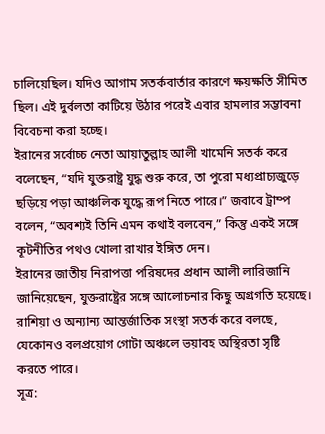চালিয়েছিল। যদিও আগাম সতর্কবার্তার কারণে ক্ষয়ক্ষতি সীমিত ছিল। এই দুর্বলতা কাটিয়ে উঠার পরেই এবার হামলার সম্ভাবনা বিবেচনা করা হচ্ছে।
ইরানের সর্বোচ্চ নেতা আয়াতুল্লাহ আলী খামেনি সতর্ক করে বলেছেন, “যদি যুক্তরাষ্ট্র যুদ্ধ শুরু করে, তা পুরো মধ্যপ্রাচ্যজুড়ে ছড়িয়ে পড়া আঞ্চলিক যুদ্ধে রূপ নিতে পারে।” জবাবে ট্রাম্প বলেন, “অবশ্যই তিনি এমন কথাই বলবেন,” কিন্তু একই সঙ্গে কূটনীতির পথও খোলা রাখার ইঙ্গিত দেন।
ইরানের জাতীয় নিরাপত্তা পরিষদের প্রধান আলী লারিজানি জানিয়েছেন, যুক্তরাষ্ট্রের সঙ্গে আলোচনার কিছু অগ্রগতি হয়েছে। রাশিয়া ও অন্যান্য আন্তর্জাতিক সংস্থা সতর্ক করে বলছে, যেকোনও বলপ্রয়োগ গোটা অঞ্চলে ভয়াবহ অস্থিরতা সৃষ্টি করতে পারে।
সূত্র: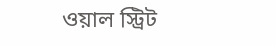ওয়াল স্ট্রিট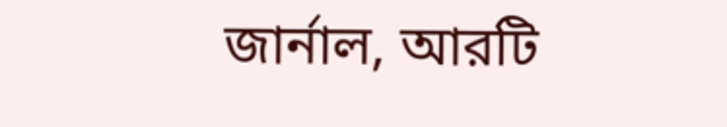জার্নাল, আরটি